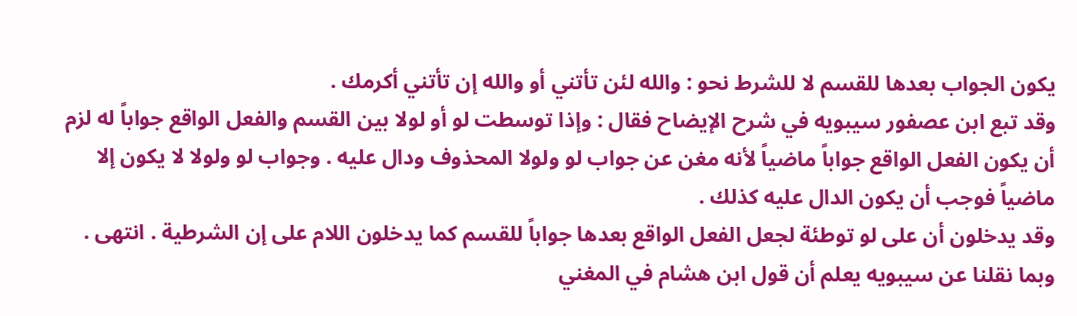يكون الجواب بعدها للقسم لا للشرط نحو : والله لئن تأتني أو والله إن تأتني أكرمك .
وقد تبع ابن عصفور سيبويه في شرح الإيضاح فقال : وإذا توسطت لو أو لولا بين القسم والفعل الواقع جواباً له لزم أن يكون الفعل الواقع جواباً ماضياً لأنه مغن عن جواب لو ولولا المحذوف ودال عليه . وجواب لو ولولا لا يكون إلا ماضياً فوجب أن يكون الدال عليه كذلك .
وقد يدخلون أن على لو توطئة لجعل الفعل الواقع بعدها جواباً للقسم كما يدخلون اللام على إن الشرطية . انتهى .
وبما نقلنا عن سيبويه يعلم أن قول ابن هشام في المغني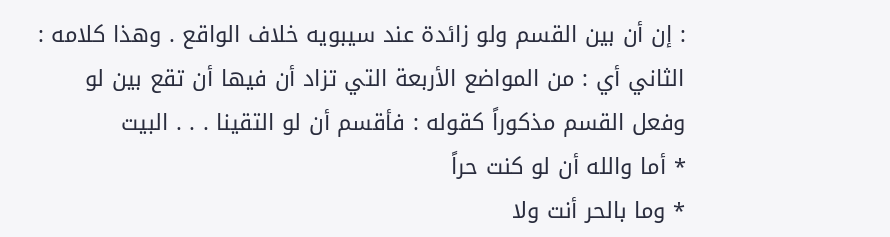: إن أن بين القسم ولو زائدة عند سيبويه خلاف الواقع . وهذا كلامه : الثاني أي : من المواضع الأربعة التي تزاد أن فيها أن تقع بين لو وفعل القسم مذكوراً كقوله : فأقسم أن لو التقينا . . . البيت
* أما والله أن لو كنت حراً
* وما بالحر أنت ولا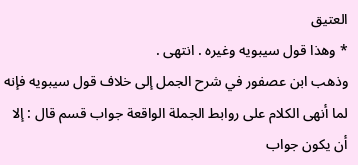العتيق
* وهذا قول سيبويه وغيره . انتهى .
وذهب ابن عصفور في شرح الجمل إلى خلاف قول سيبويه فإنه لما أنهى الكلام على روابط الجملة الواقعة جواب قسم قال : إلا أن يكون جواب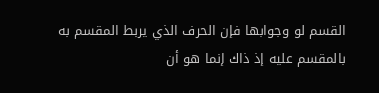القسم لو وجوابها فإن الحرف الذي يربط المقسم به بالمقسم عليه إذ ذاك إنما هو أن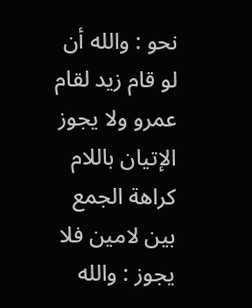نحو : والله أن لو قام زيد لقام عمرو ولا يجوز الإتيان باللام كراهة الجمع بين لامين فلا يجوز : والله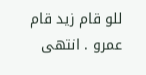للو قام زيد قام عمرو . انتهى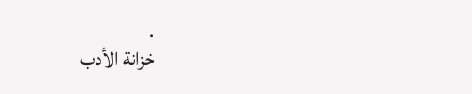.
خزانة الأدب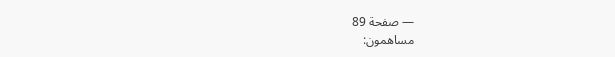— صفحة 89
مساهمون: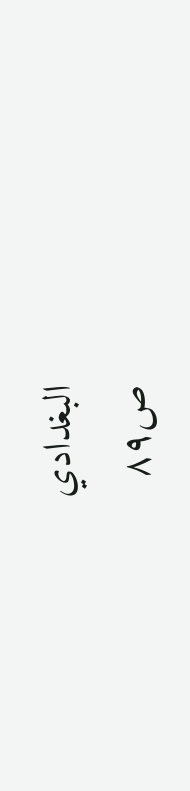البغدادي
ص٨٩